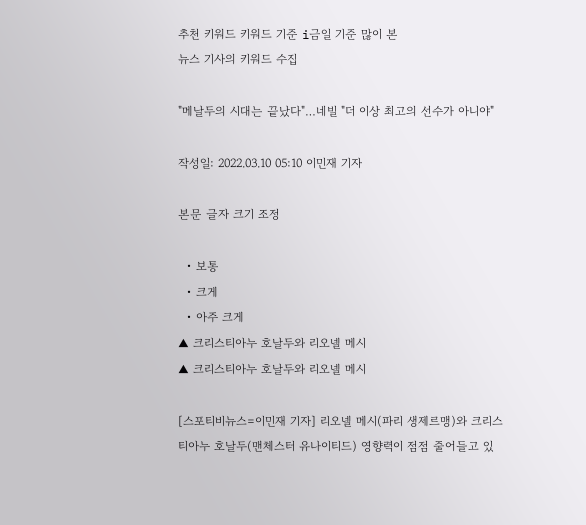추천 키워드 키워드 기준 i금일 기준 많이 본
뉴스 기사의 키워드 수집

"메날두의 시대는 끝났다"…네빌 "더 이상 최고의 선수가 아니야"

작성일: 2022.03.10 05:10 이민재 기자

본문 글자 크기 조정

  • 보통
  • 크게
  • 아주 크게
▲ 크리스티아누 호날두와 리오넬 메시
▲ 크리스티아누 호날두와 리오넬 메시

[스포티비뉴스=이민재 기자] 리오넬 메시(파리 생제르맹)와 크리스티아누 호날두(맨체스터 유나이티드) 영향력이 점점 줄어들고 있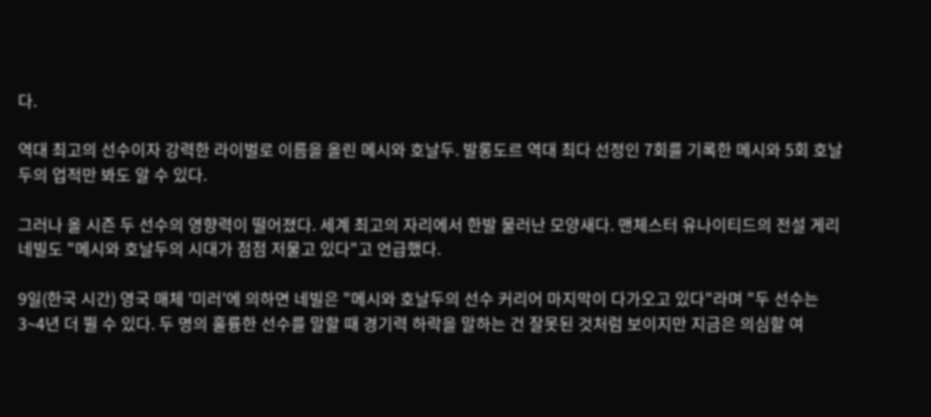다.

역대 최고의 선수이자 강력한 라이벌로 이름을 올린 메시와 호날두. 발롱도르 역대 최다 선정인 7회를 기록한 메시와 5회 호날두의 업적만 봐도 알 수 있다.

그러나 올 시즌 두 선수의 영향력이 떨어졌다. 세계 최고의 자리에서 한발 물러난 모양새다. 맨체스터 유나이티드의 전설 게리 네빌도 "메시와 호날두의 시대가 점점 저물고 있다"고 언급했다.

9일(한국 시간) 영국 매체 '미러'에 의하면 네빌은 "메시와 호날두의 선수 커리어 마지막이 다가오고 있다"라며 "두 선수는 3~4년 더 뛸 수 있다. 두 명의 훌륭한 선수를 말할 때 경기력 하락을 말하는 건 잘못된 것처럼 보이지만 지금은 의심할 여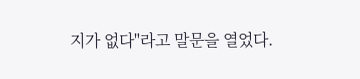지가 없다"라고 말문을 열었다.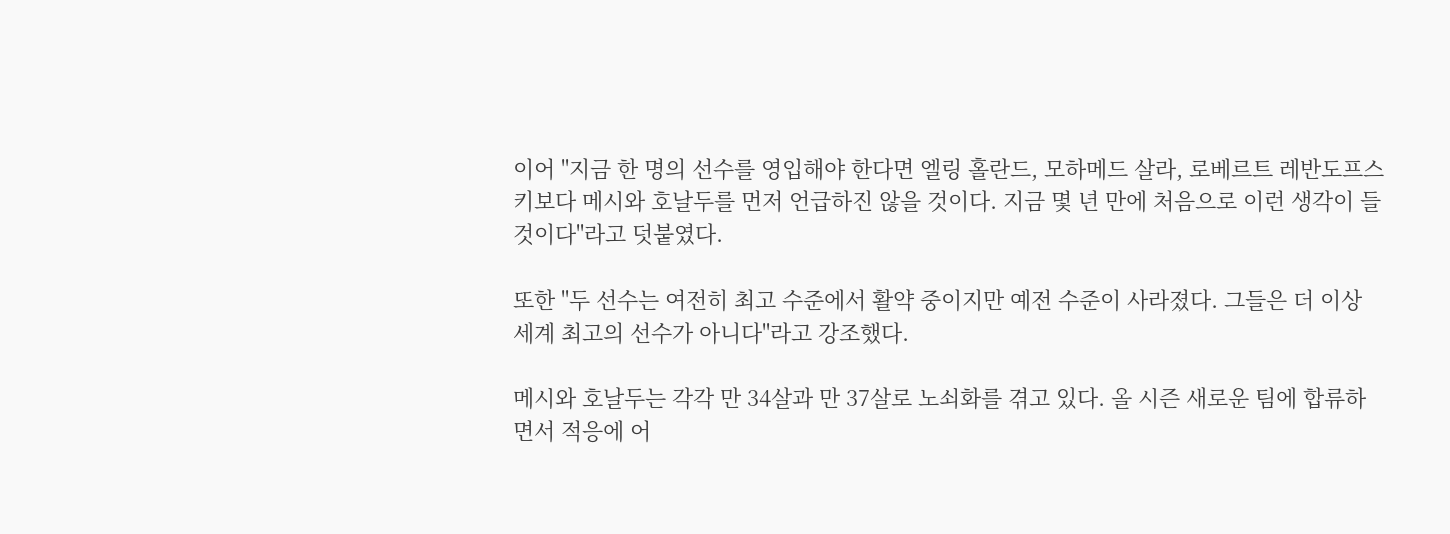이어 "지금 한 명의 선수를 영입해야 한다면 엘링 홀란드, 모하메드 살라, 로베르트 레반도프스키보다 메시와 호날두를 먼저 언급하진 않을 것이다. 지금 몇 년 만에 처음으로 이런 생각이 들 것이다"라고 덧붙였다.

또한 "두 선수는 여전히 최고 수준에서 활약 중이지만 예전 수준이 사라졌다. 그들은 더 이상 세계 최고의 선수가 아니다"라고 강조했다.

메시와 호날두는 각각 만 34살과 만 37살로 노쇠화를 겪고 있다. 올 시즌 새로운 팀에 합류하면서 적응에 어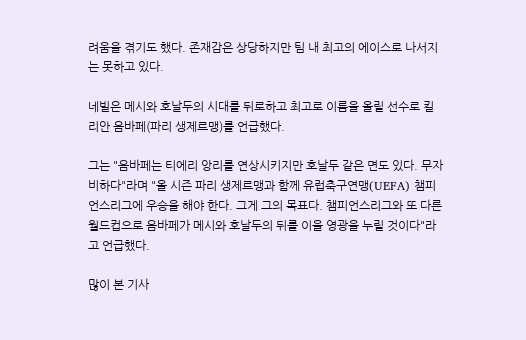려움을 겪기도 했다. 존재감은 상당하지만 팀 내 최고의 에이스로 나서지는 못하고 있다.

네빌은 메시와 호날두의 시대를 뒤로하고 최고로 이름을 올릴 선수로 킬리안 음바페(파리 생제르맹)를 언급했다.

그는 "음바페는 티에리 앙리를 연상시키지만 호날두 같은 면도 있다. 무자비하다"라며 "올 시즌 파리 생제르맹과 함께 유럽축구연맹(UEFA) 챔피언스리그에 우승을 해야 한다. 그게 그의 목표다. 챔피언스리그와 또 다른 월드컵으로 음바페가 메시와 호날두의 뒤를 이을 영광을 누릴 것이다"라고 언급했다.

많이 본 기사